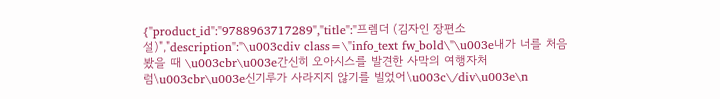{"product_id":"9788963717289","title":"프렘더 (김자인 장편소설)","description":"\u003cdiv class=\"info_text fw_bold\"\u003e내가 너를 처음 봤을 때 \u003cbr\u003e간신히 오아시스를 발견한 사막의 여행자처럼\u003cbr\u003e신기루가 사라지지 않기를 빌었어\u003c\/div\u003e\n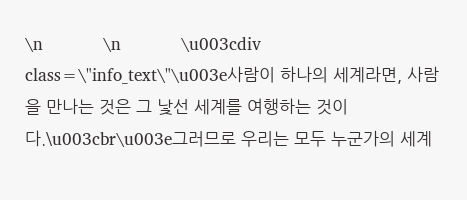\n            \n            \u003cdiv class=\"info_text\"\u003e사람이 하나의 세계라면, 사람을 만나는 것은 그 낯선 세계를 여행하는 것이다.\u003cbr\u003e그러므로 우리는 모두 누군가의 세계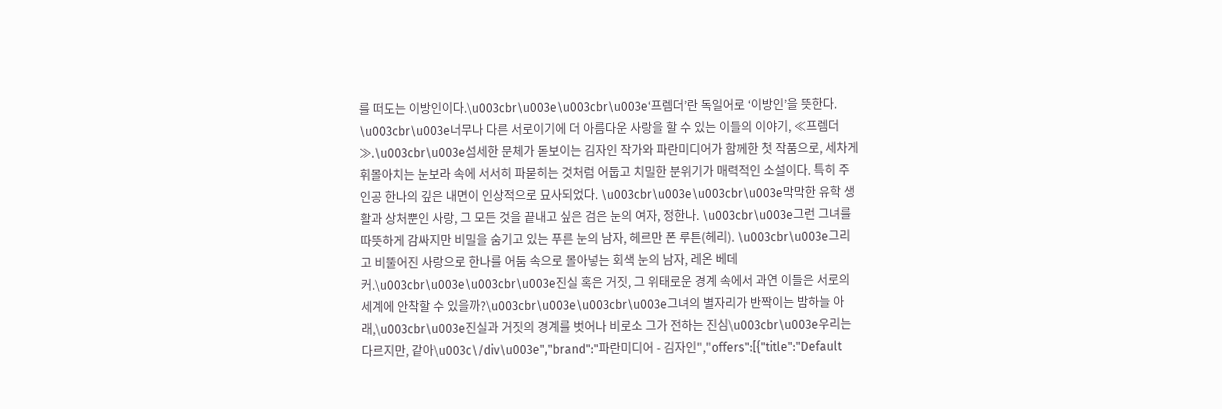를 떠도는 이방인이다.\u003cbr\u003e\u003cbr\u003e‘프렘더’란 독일어로 ‘이방인’을 뜻한다. \u003cbr\u003e너무나 다른 서로이기에 더 아름다운 사랑을 할 수 있는 이들의 이야기, ≪프렘더≫.\u003cbr\u003e섬세한 문체가 돋보이는 김자인 작가와 파란미디어가 함께한 첫 작품으로, 세차게 휘몰아치는 눈보라 속에 서서히 파묻히는 것처럼 어둡고 치밀한 분위기가 매력적인 소설이다. 특히 주인공 한나의 깊은 내면이 인상적으로 묘사되었다. \u003cbr\u003e\u003cbr\u003e막막한 유학 생활과 상처뿐인 사랑, 그 모든 것을 끝내고 싶은 검은 눈의 여자, 정한나. \u003cbr\u003e그런 그녀를 따뜻하게 감싸지만 비밀을 숨기고 있는 푸른 눈의 남자, 헤르만 폰 루튼(헤리). \u003cbr\u003e그리고 비뚤어진 사랑으로 한나를 어둠 속으로 몰아넣는 회색 눈의 남자, 레온 베데커.\u003cbr\u003e\u003cbr\u003e진실 혹은 거짓, 그 위태로운 경계 속에서 과연 이들은 서로의 세계에 안착할 수 있을까?\u003cbr\u003e\u003cbr\u003e그녀의 별자리가 반짝이는 밤하늘 아래,\u003cbr\u003e진실과 거짓의 경계를 벗어나 비로소 그가 전하는 진심\u003cbr\u003e우리는 다르지만, 같아\u003c\/div\u003e","brand":"파란미디어 - 김자인","offers":[{"title":"Default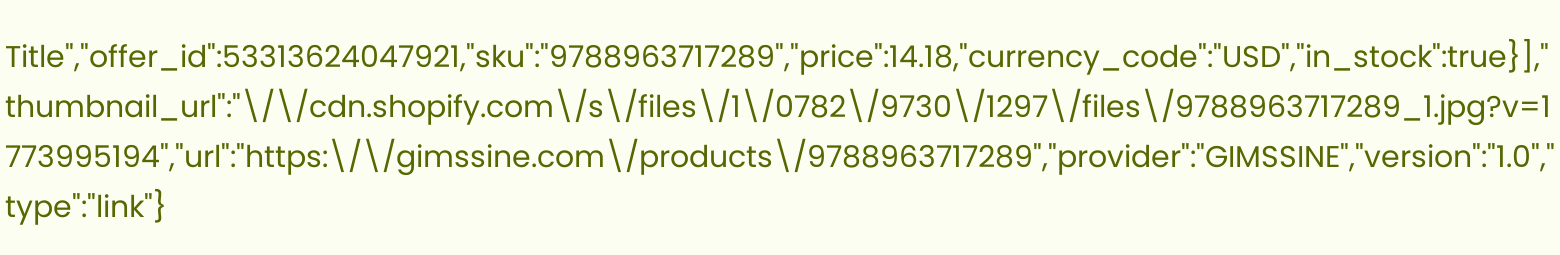Title","offer_id":53313624047921,"sku":"9788963717289","price":14.18,"currency_code":"USD","in_stock":true}],"thumbnail_url":"\/\/cdn.shopify.com\/s\/files\/1\/0782\/9730\/1297\/files\/9788963717289_1.jpg?v=1773995194","url":"https:\/\/gimssine.com\/products\/9788963717289","provider":"GIMSSINE","version":"1.0","type":"link"}